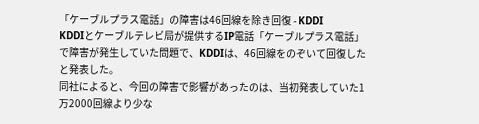「ケーブルプラス電話」の障害は46回線を除き回復 - KDDI
KDDIとケーブルテレビ局が提供するIP電話「ケーブルプラス電話」で障害が発生していた問題で、KDDIは、46回線をのぞいて回復したと発表した。
同社によると、今回の障害で影響があったのは、当初発表していた1万2000回線より少な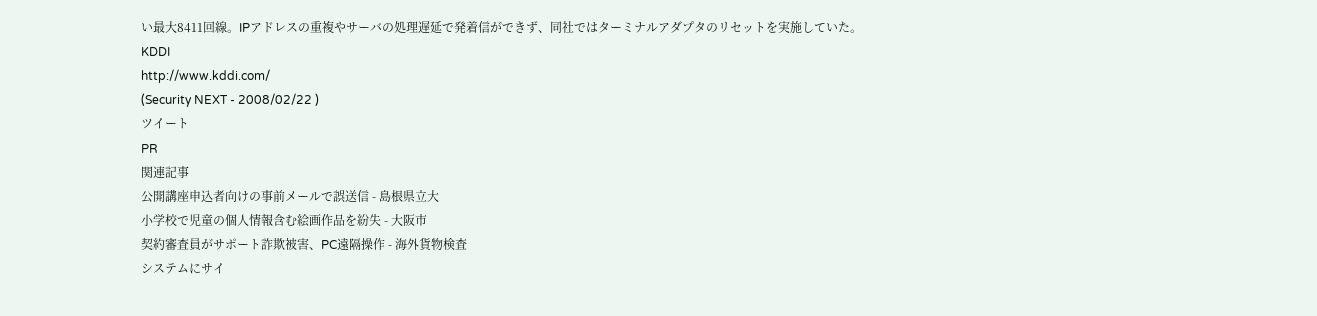い最大8411回線。IPアドレスの重複やサーバの処理遅延で発着信ができず、同社ではターミナルアダプタのリセットを実施していた。
KDDI
http://www.kddi.com/
(Security NEXT - 2008/02/22 )
ツイート
PR
関連記事
公開講座申込者向けの事前メールで誤送信 - 島根県立大
小学校で児童の個人情報含む絵画作品を紛失 - 大阪市
契約審査員がサポート詐欺被害、PC遠隔操作 - 海外貨物検査
システムにサイ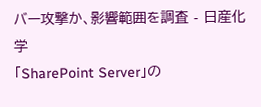バー攻撃か、影響範囲を調査 - 日産化学
「SharePoint Server」の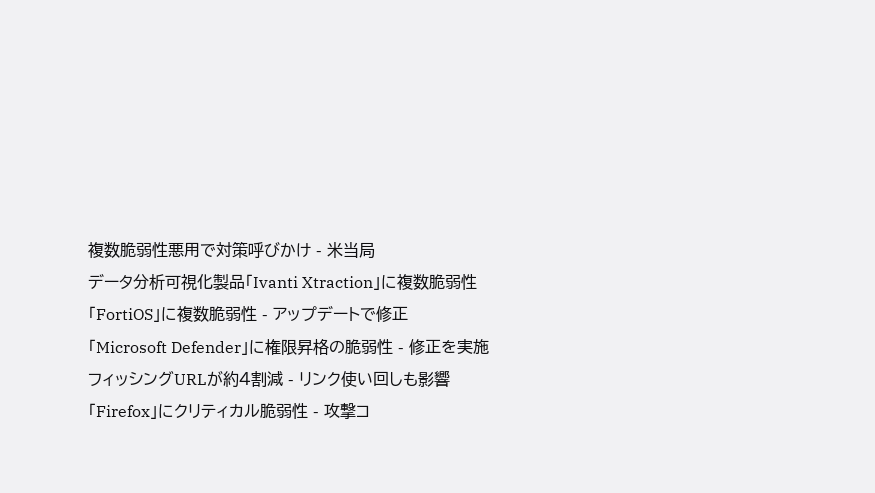複数脆弱性悪用で対策呼びかけ - 米当局
データ分析可視化製品「Ivanti Xtraction」に複数脆弱性
「FortiOS」に複数脆弱性 - アップデートで修正
「Microsoft Defender」に権限昇格の脆弱性 - 修正を実施
フィッシングURLが約4割減 - リンク使い回しも影響
「Firefox」にクリティカル脆弱性 - 攻撃コ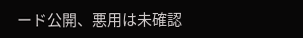ード公開、悪用は未確認